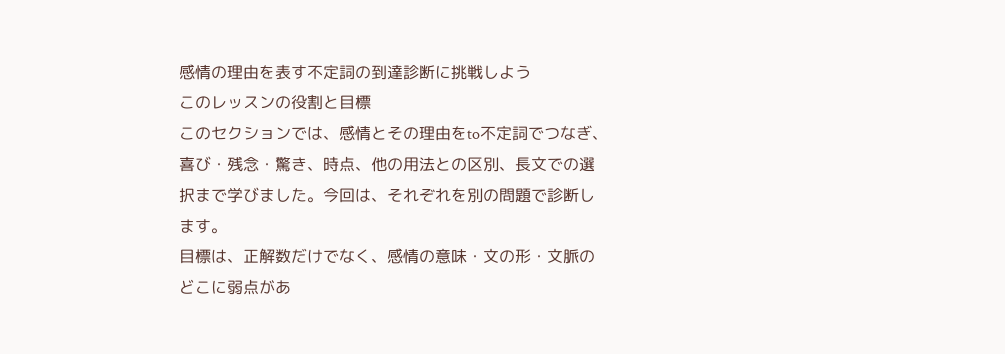感情の理由を表す不定詞の到達診断に挑戦しよう
このレッスンの役割と目標
このセクションでは、感情とその理由をto不定詞でつなぎ、喜び・残念・驚き、時点、他の用法との区別、長文での選択まで学びました。今回は、それぞれを別の問題で診断します。
目標は、正解数だけでなく、感情の意味・文の形・文脈のどこに弱点があ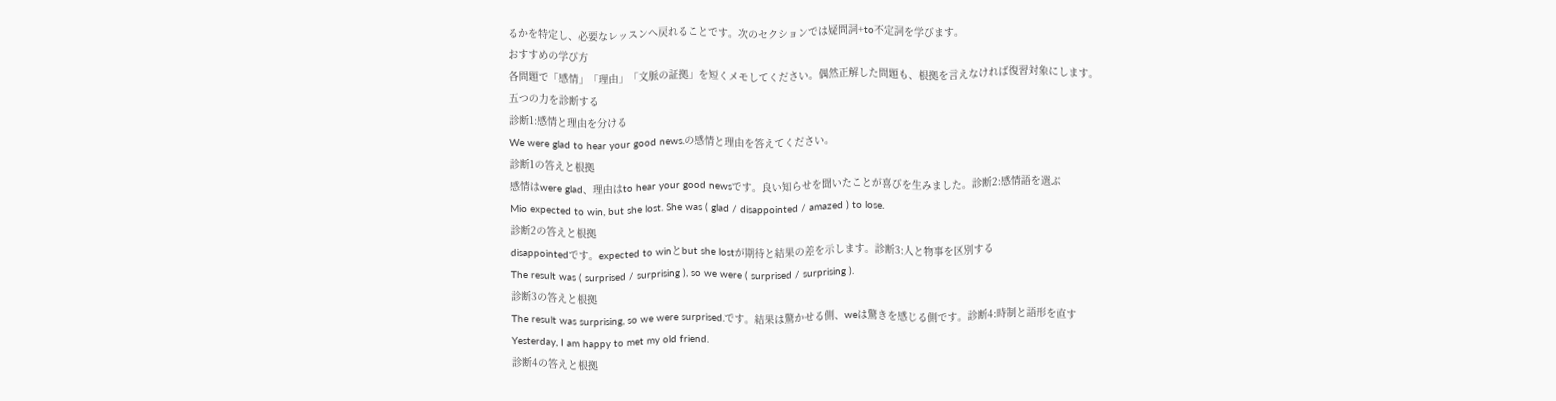るかを特定し、必要なレッスンへ戻れることです。次のセクションでは疑問詞+to不定詞を学びます。
おすすめの学び方
各問題で「感情」「理由」「文脈の証拠」を短くメモしてください。偶然正解した問題も、根拠を言えなければ復習対象にします。
五つの力を診断する
診断1:感情と理由を分ける
We were glad to hear your good news.の感情と理由を答えてください。
診断1の答えと根拠
感情はwere glad、理由はto hear your good newsです。良い知らせを聞いたことが喜びを生みました。診断2:感情語を選ぶ
Mio expected to win, but she lost. She was ( glad / disappointed / amazed ) to lose.
診断2の答えと根拠
disappointedです。expected to winとbut she lostが期待と結果の差を示します。診断3:人と物事を区別する
The result was ( surprised / surprising ), so we were ( surprised / surprising ).
診断3の答えと根拠
The result was surprising, so we were surprised.です。結果は驚かせる側、weは驚きを感じる側です。診断4:時制と語形を直す
Yesterday, I am happy to met my old friend.
診断4の答えと根拠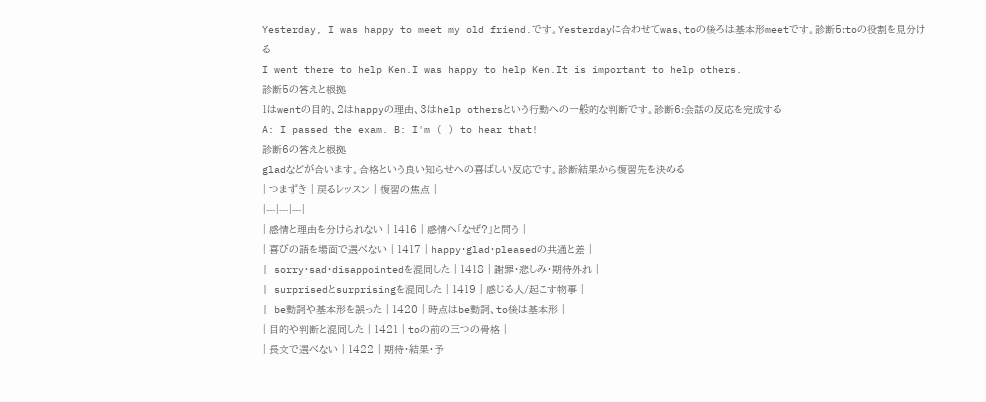Yesterday, I was happy to meet my old friend.です。Yesterdayに合わせてwas、toの後ろは基本形meetです。診断5:toの役割を見分ける
I went there to help Ken.I was happy to help Ken.It is important to help others.
診断5の答えと根拠
1はwentの目的、2はhappyの理由、3はhelp othersという行動への一般的な判断です。診断6:会話の反応を完成する
A: I passed the exam. B: I'm ( ) to hear that!
診断6の答えと根拠
gladなどが合います。合格という良い知らせへの喜ばしい反応です。診断結果から復習先を決める
| つまずき | 戻るレッスン | 復習の焦点 |
|---|---|---|
| 感情と理由を分けられない | 1416 | 感情へ「なぜ?」と問う |
| 喜びの語を場面で選べない | 1417 | happy・glad・pleasedの共通と差 |
| sorry・sad・disappointedを混同した | 1418 | 謝罪・悲しみ・期待外れ |
| surprisedとsurprisingを混同した | 1419 | 感じる人/起こす物事 |
| be動詞や基本形を誤った | 1420 | 時点はbe動詞、to後は基本形 |
| 目的や判断と混同した | 1421 | toの前の三つの骨格 |
| 長文で選べない | 1422 | 期待・結果・予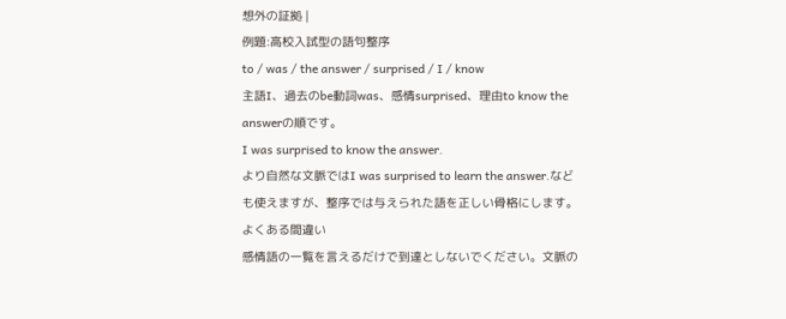想外の証拠 |
例題:高校入試型の語句整序
to / was / the answer / surprised / I / know
主語I、過去のbe動詞was、感情surprised、理由to know the answerの順です。
I was surprised to know the answer.
より自然な文脈ではI was surprised to learn the answer.なども使えますが、整序では与えられた語を正しい骨格にします。
よくある間違い
感情語の一覧を言えるだけで到達としないでください。文脈の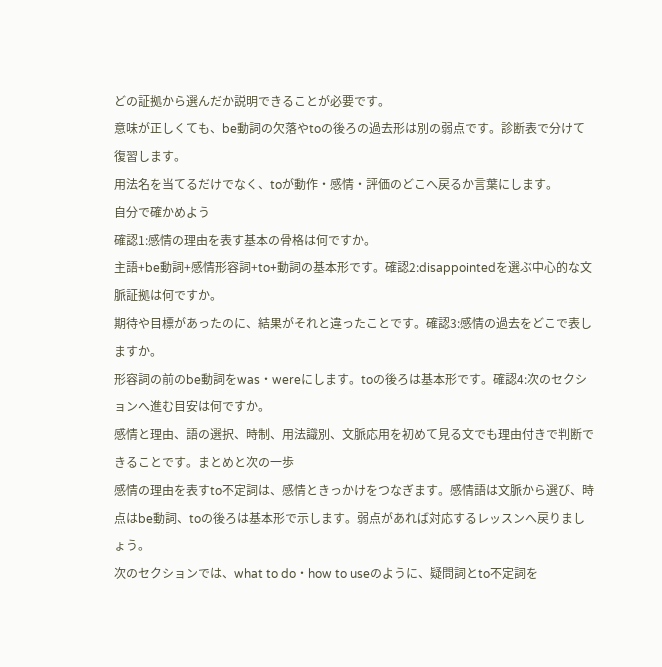どの証拠から選んだか説明できることが必要です。
意味が正しくても、be動詞の欠落やtoの後ろの過去形は別の弱点です。診断表で分けて復習します。
用法名を当てるだけでなく、toが動作・感情・評価のどこへ戻るか言葉にします。
自分で確かめよう
確認1:感情の理由を表す基本の骨格は何ですか。
主語+be動詞+感情形容詞+to+動詞の基本形です。確認2:disappointedを選ぶ中心的な文脈証拠は何ですか。
期待や目標があったのに、結果がそれと違ったことです。確認3:感情の過去をどこで表しますか。
形容詞の前のbe動詞をwas・wereにします。toの後ろは基本形です。確認4:次のセクションへ進む目安は何ですか。
感情と理由、語の選択、時制、用法識別、文脈応用を初めて見る文でも理由付きで判断できることです。まとめと次の一歩
感情の理由を表すto不定詞は、感情ときっかけをつなぎます。感情語は文脈から選び、時点はbe動詞、toの後ろは基本形で示します。弱点があれば対応するレッスンへ戻りましょう。
次のセクションでは、what to do・how to useのように、疑問詞とto不定詞を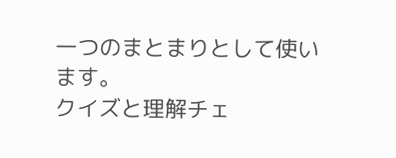一つのまとまりとして使います。
クイズと理解チェ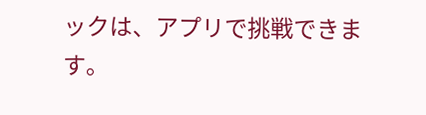ックは、アプリで挑戦できます。